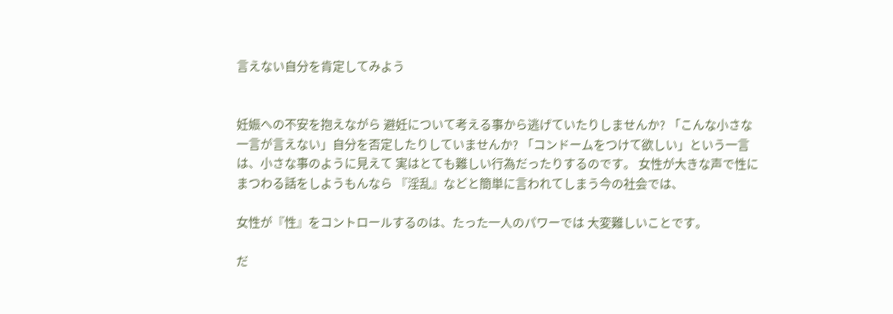言えない自分を肯定してみよう


妊娠への不安を抱えながら 避妊について考える事から逃げていたりしませんか? 「こんな小さな一言が言えない」自分を否定したりしていませんか? 「コンドームをつけて欲しい」という一言は、小さな事のように見えて 実はとても難しい行為だったりするのです。 女性が大きな声で性にまつわる話をしようもんなら 『淫乱』などと簡単に言われてしまう今の社会では、

女性が『性』をコントロールするのは、たった一人のパワーでは 大変難しいことです。

だ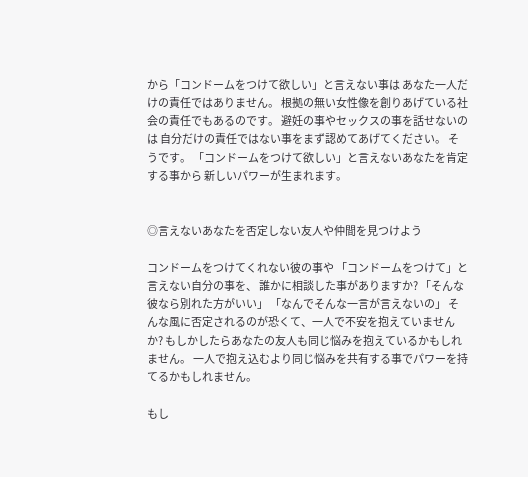から「コンドームをつけて欲しい」と言えない事は あなた一人だけの責任ではありません。 根拠の無い女性像を創りあげている社会の責任でもあるのです。 避妊の事やセックスの事を話せないのは 自分だけの責任ではない事をまず認めてあげてください。 そうです。 「コンドームをつけて欲しい」と言えないあなたを肯定する事から 新しいパワーが生まれます。


◎言えないあなたを否定しない友人や仲間を見つけよう

コンドームをつけてくれない彼の事や 「コンドームをつけて」と言えない自分の事を、 誰かに相談した事がありますか? 「そんな彼なら別れた方がいい」 「なんでそんな一言が言えないの」 そんな風に否定されるのが恐くて、一人で不安を抱えていませんか? もしかしたらあなたの友人も同じ悩みを抱えているかもしれません。 一人で抱え込むより同じ悩みを共有する事でパワーを持てるかもしれません。

もし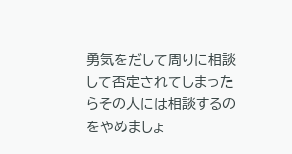勇気をだして周りに相談して否定されてしまったらその人には相談するのをやめましょ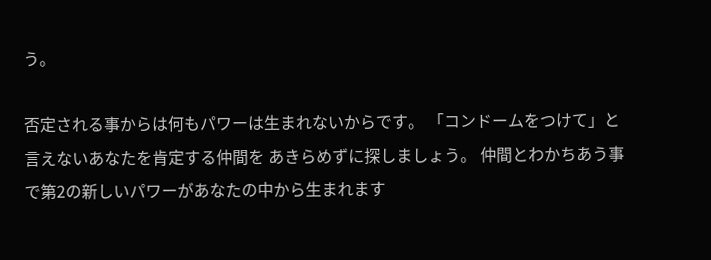う。

否定される事からは何もパワーは生まれないからです。 「コンドームをつけて」と言えないあなたを肯定する仲間を あきらめずに探しましょう。 仲間とわかちあう事で第2の新しいパワーがあなたの中から生まれます